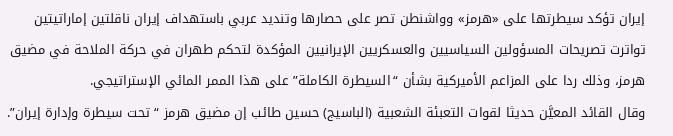إيران تؤكد سيطرتها على «هرمز» وواشنطن تصر على حصارها وتنديد عربي باستهداف إيران ناقلتين إماراتيتين
تواترت تصريحات المسؤولين السياسيين والعسكريين الإيرانيين المؤكدة لتحكم طهران في حركة الملاحة في مضيق هرمز، وذلك ردا على المزاعم الأميركية بشأن “السيطرة الكاملة” على هذا الممر المائي الإستراتيجي.
وقال القائد المعيَّن حديثا لقوات التعبئة الشعبية (الباسيج) حسين طائب إن مضيق هرمز “تحت سيطرة وإدارة إيران”.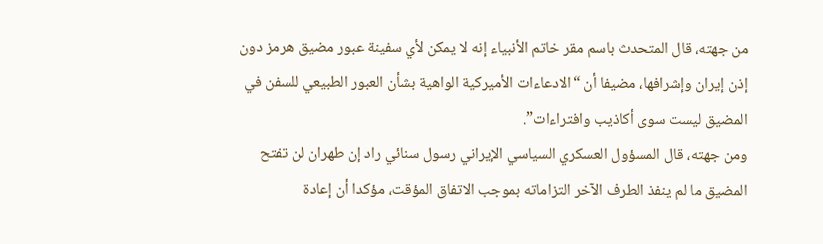من جهته، قال المتحدث باسم مقر خاتم الأنبياء إنه لا يمكن لأي سفينة عبور مضيق هرمز دون إذن إيران وإشرافها، مضيفا أن “الادعاءات الأميركية الواهية بشأن العبور الطبيعي للسفن في المضيق ليست سوى أكاذيب وافتراءات”.
ومن جهته، قال المسؤول العسكري السياسي الإيراني رسول سنائي راد إن طهران لن تفتح المضيق ما لم ينفذ الطرف الآخر التزاماته بموجب الاتفاق المؤقت، مؤكدا أن إعادة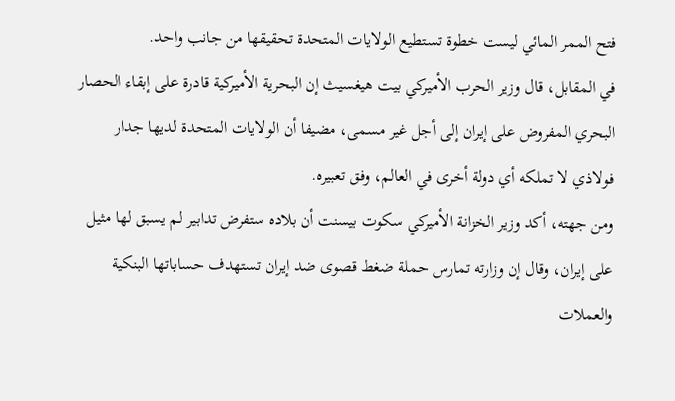فتح الممر المائي ليست خطوة تستطيع الولايات المتحدة تحقيقها من جانب واحد.
في المقابل، قال وزير الحرب الأميركي بيت هيغسيث إن البحرية الأميركية قادرة على إبقاء الحصار البحري المفروض على إيران إلى أجل غير مسمى، مضيفا أن الولايات المتحدة لديها جدار فولاذي لا تملكه أي دولة أخرى في العالم، وفق تعبيره.
ومن جهته، أكد وزير الخزانة الأميركي سكوت بيسنت أن بلاده ستفرض تدابير لم يسبق لها مثيل على إيران، وقال إن وزارته تمارس حملة ضغط قصوى ضد إيران تستهدف حساباتها البنكية والعملات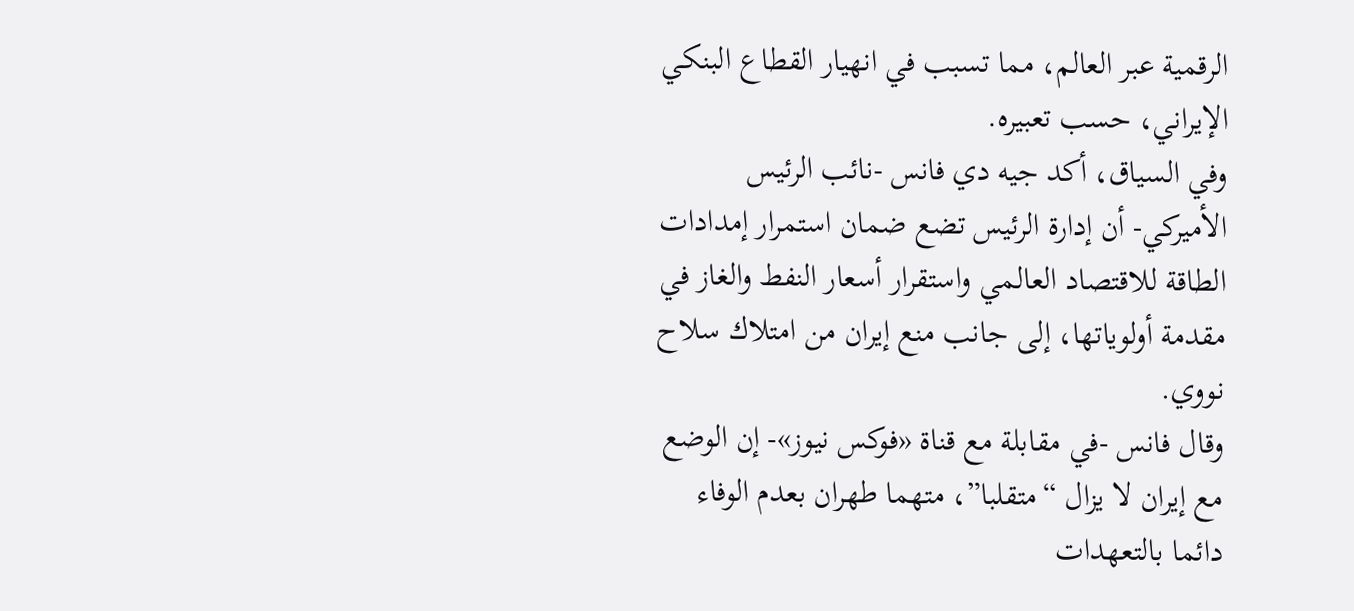الرقمية عبر العالم، مما تسبب في انهيار القطاع البنكي الإيراني، حسب تعبيره.
وفي السياق، أكد جيه دي فانس -نائب الرئيس الأميركي- أن إدارة الرئيس تضع ضمان استمرار إمدادات الطاقة للاقتصاد العالمي واستقرار أسعار النفط والغاز في مقدمة أولوياتها، إلى جانب منع إيران من امتلاك سلاح نووي.
وقال فانس -في مقابلة مع قناة «فوكس نيوز»- إن الوضع مع إيران لا يزال “متقلبا”، متهما طهران بعدم الوفاء دائما بالتعهدات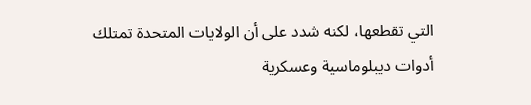التي تقطعها، لكنه شدد على أن الولايات المتحدة تمتلك أدوات ديبلوماسية وعسكرية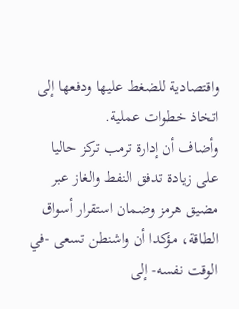واقتصادية للضغط عليها ودفعها إلى اتخاذ خطوات عملية.
وأضاف أن إدارة ترمب تركز حاليا على زيادة تدفق النفط والغاز عبر مضيق هرمز وضمان استقرار أسواق الطاقة، مؤكدا أن واشنطن تسعى -في الوقت نفسه- إلى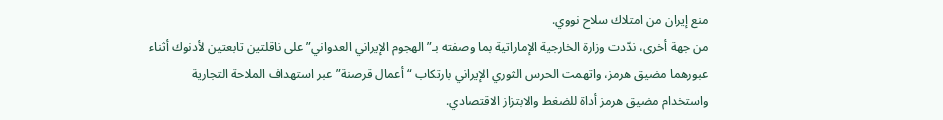منع إيران من امتلاك سلاح نووي.
من جهة أخرى، ندّدت وزارة الخارجية الإماراتية بما وصفته بـ”الهجوم الإيراني العدواني” على ناقلتين تابعتين لأدنوك أثناء عبورهما مضيق هرمز، واتهمت الحرس الثوري الإيراني بارتكاب “أعمال قرصنة” عبر استهداف الملاحة التجارية واستخدام مضيق هرمز أداة للضغط والابتزاز الاقتصادي.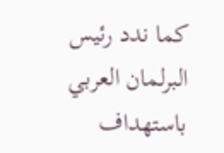كما ندد رئيس البرلمان العربي باستهداف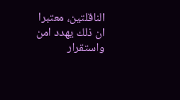الناقلتين، معتبرا ان ذلك يهدد امن واستقرار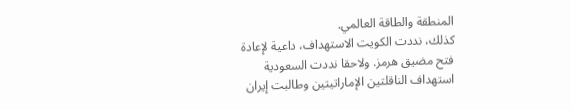المنطقة والطاقة العالمي.
كذلك، نددت الكويت الاستهداف، داعية لإعادة فتح مضيق هرمز. ولاحقا نددت السعودية استهداف الناقلتين الإماراتيتين وطالبت إيران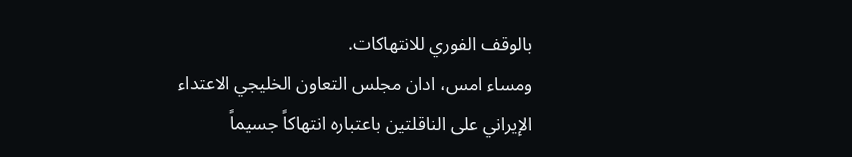بالوقف الفوري للانتهاكات.
ومساء امس، ادان مجلس التعاون الخليجي الاعتداء الإيراني على الناقلتين باعتباره انتهاكاً جسيماً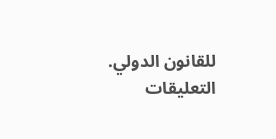للقانون الدولي.
التعليقات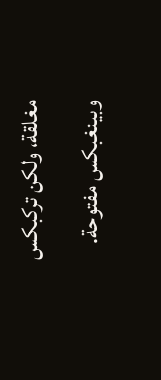مغلقة، ولكن تركبكس وبينغبكس مفتوحة.